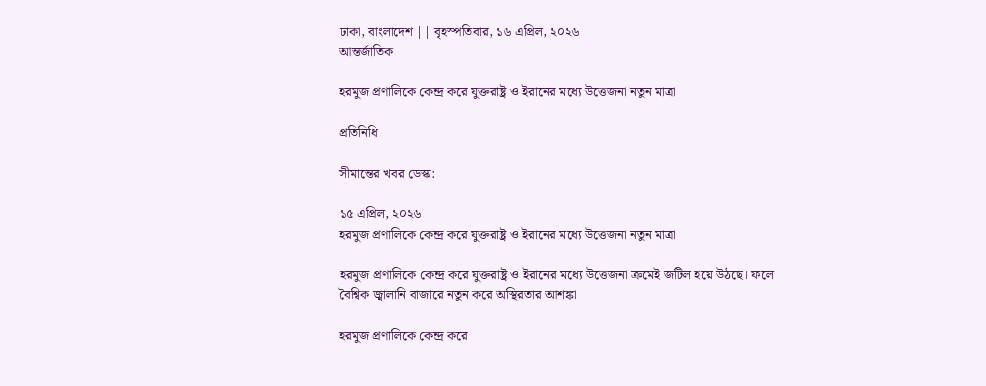ঢাকা, বাংলাদেশ || বৃহস্পতিবার, ১৬ এপ্রিল, ২০২৬
আন্তর্জাতিক

হরমুজ প্রণালিকে কেন্দ্র করে যুক্তরাষ্ট্র ও ইরানের মধ্যে উত্তেজনা নতুন মাত্রা

প্রতিনিধি

সীমান্তের খবর ডেস্ক:

১৫ এপ্রিল, ২০২৬
হরমুজ প্রণালিকে কেন্দ্র করে যুক্তরাষ্ট্র ও ইরানের মধ্যে উত্তেজনা নতুন মাত্রা

হরমুজ প্রণালিকে কেন্দ্র করে যুক্তরাষ্ট্র ও ইরানের মধ্যে উত্তেজনা ক্রমেই জটিল হয়ে উঠছে। ফলে বৈশ্বিক জ্বালানি বাজারে নতুন করে অস্থিরতার আশঙ্কা

হরমুজ প্রণালিকে কেন্দ্র করে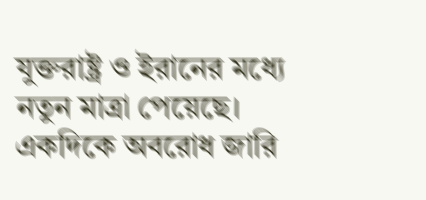যুক্তরাষ্ট্র ও ইরানের মধ্যে নতুন মাত্রা পেয়েছে। একদিকে অবরোধ জারি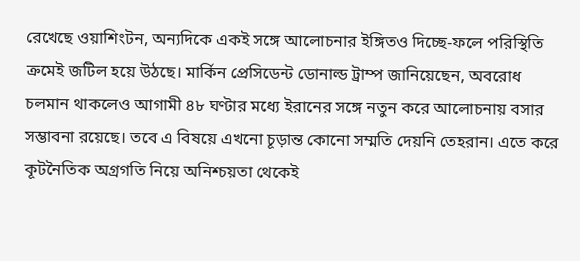রেখেছে ওয়াশিংটন, অন্যদিকে একই সঙ্গে আলোচনার ইঙ্গিতও দিচ্ছে-ফলে পরিস্থিতি ক্রমেই জটিল হয়ে উঠছে। মার্কিন প্রেসিডেন্ট ডোনাল্ড ট্রাম্প জানিয়েছেন, অবরোধ চলমান থাকলেও আগামী ৪৮ ঘণ্টার মধ্যে ইরানের সঙ্গে নতুন করে আলোচনায় বসার সম্ভাবনা রয়েছে। তবে এ বিষয়ে এখনো চূড়ান্ত কোনো সম্মতি দেয়নি তেহরান। এতে করে কূটনৈতিক অগ্রগতি নিয়ে অনিশ্চয়তা থেকেই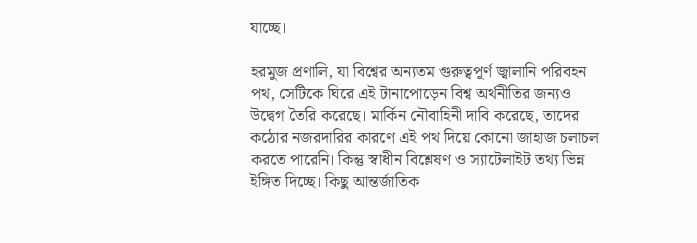যাচ্ছে।

হরমুজ প্রণালি, যা বিশ্বের অন্যতম গুরুত্বপূর্ণ জ্বালানি পরিবহন পথ, সেটিকে ঘিরে এই টানাপোড়েন বিশ্ব অর্থনীতির জন্যও উদ্বেগ তৈরি করেছে। মার্কিন নৌবাহিনী দাবি করেছে, তাদের কঠোর নজরদারির কারণে এই পথ দিয়ে কোনো জাহাজ চলাচল করতে পারেনি। কিন্তু স্বাধীন বিশ্লেষণ ও স্যাটেলাইট তথ্য ভিন্ন ইঙ্গিত দিচ্ছে। কিছু আন্তর্জাতিক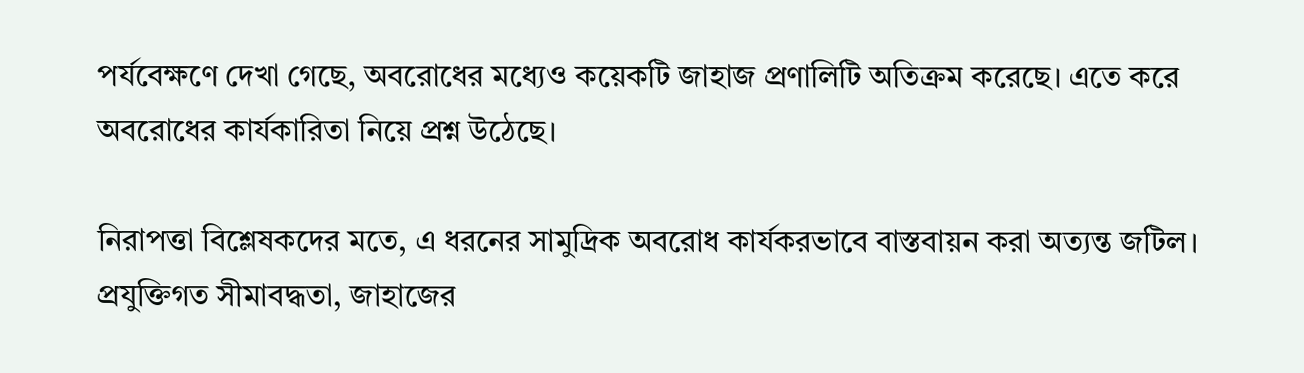পর্যবেক্ষণে দেখা গেছে, অবরোধের মধ্যেও কয়েকটি জাহাজ প্রণালিটি অতিক্রম করেছে। এতে করে অবরোধের কার্যকারিতা নিয়ে প্রশ্ন উঠেছে।

নিরাপত্তা বিশ্লেষকদের মতে, এ ধরনের সামুদ্রিক অবরোধ কার্যকরভাবে বাস্তবায়ন করা অত্যন্ত জটিল। প্রযুক্তিগত সীমাবদ্ধতা, জাহাজের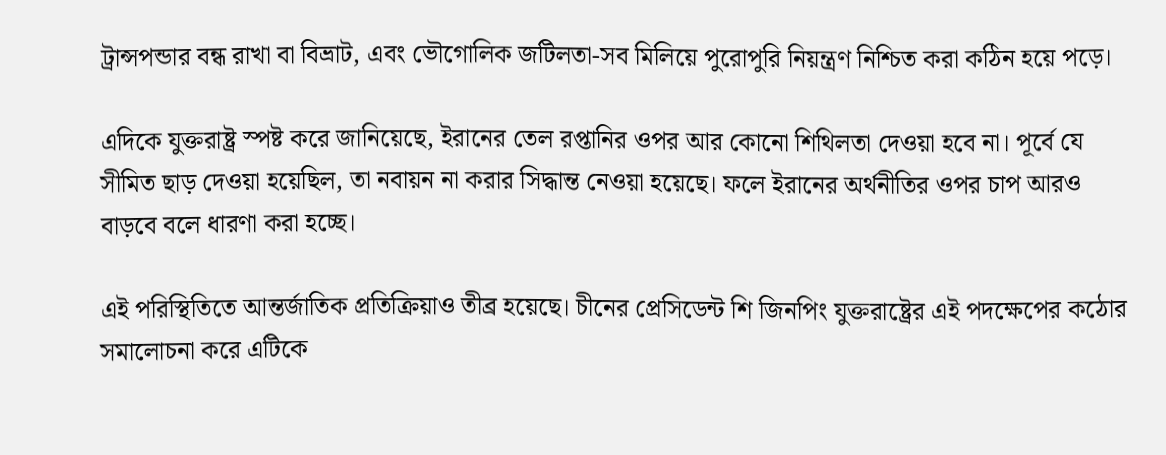ট্রান্সপন্ডার বন্ধ রাখা বা বিভ্রাট, এবং ভৌগোলিক জটিলতা-সব মিলিয়ে পুরোপুরি নিয়ন্ত্রণ নিশ্চিত করা কঠিন হয়ে পড়ে।

এদিকে যুক্তরাষ্ট্র স্পষ্ট করে জানিয়েছে, ইরানের তেল রপ্তানির ওপর আর কোনো শিথিলতা দেওয়া হবে না। পূর্বে যে সীমিত ছাড় দেওয়া হয়েছিল, তা নবায়ন না করার সিদ্ধান্ত নেওয়া হয়েছে। ফলে ইরানের অর্থনীতির ওপর চাপ আরও বাড়বে বলে ধারণা করা হচ্ছে।

এই পরিস্থিতিতে আন্তর্জাতিক প্রতিক্রিয়াও তীব্র হয়েছে। চীনের প্রেসিডেন্ট শি জিনপিং যুক্তরাষ্ট্রের এই পদক্ষেপের কঠোর সমালোচনা করে এটিকে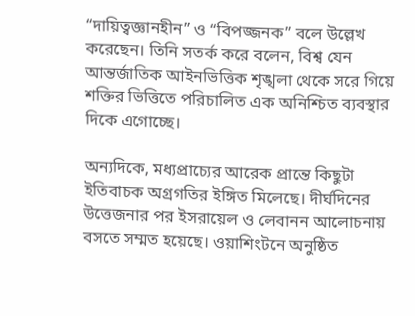“দায়িত্বজ্ঞানহীন” ও “বিপজ্জনক” বলে উল্লেখ করেছেন। তিনি সতর্ক করে বলেন, বিশ্ব যেন আন্তর্জাতিক আইনভিত্তিক শৃঙ্খলা থেকে সরে গিয়ে শক্তির ভিত্তিতে পরিচালিত এক অনিশ্চিত ব্যবস্থার দিকে এগোচ্ছে।

অন্যদিকে, মধ্যপ্রাচ্যের আরেক প্রান্তে কিছুটা ইতিবাচক অগ্রগতির ইঙ্গিত মিলেছে। দীর্ঘদিনের উত্তেজনার পর ইসরায়েল ও লেবানন আলোচনায় বসতে সম্মত হয়েছে। ওয়াশিংটনে অনুষ্ঠিত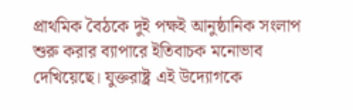প্রাথমিক বৈঠকে দুই পক্ষই আনুষ্ঠানিক সংলাপ শুরু করার ব্যাপারে ইতিবাচক মনোভাব দেখিয়েছে। যুক্তরাষ্ট্র এই উদ্যোগকে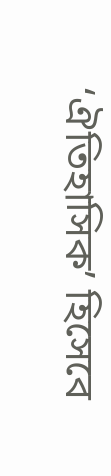‘ঐতিহাসিক’ হিসেবে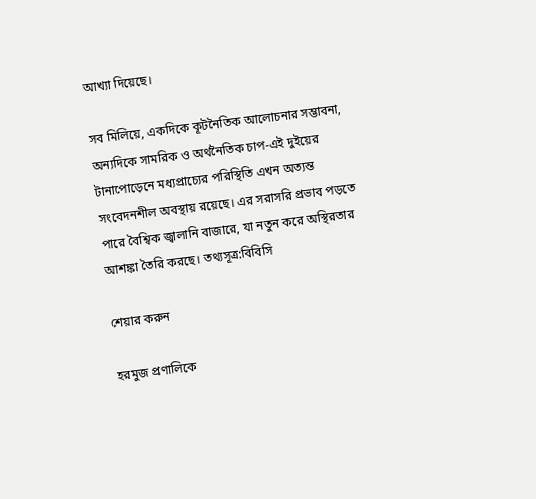আখ্যা দিয়েছে।

সব মিলিয়ে, একদিকে কূটনৈতিক আলোচনার সম্ভাবনা, অন্যদিকে সামরিক ও অর্থনৈতিক চাপ-এই দুইয়ের টানাপোড়েনে মধ্যপ্রাচ্যের পরিস্থিতি এখন অত্যন্ত সংবেদনশীল অবস্থায় রয়েছে। এর সরাসরি প্রভাব পড়তে পারে বৈশ্বিক জ্বালানি বাজারে, যা নতুন করে অস্থিরতার আশঙ্কা তৈরি করছে। তথ্যসূত্র:বিবিসি

শেয়ার করুন

হরমুজ প্রণালিকে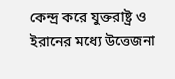কেন্দ্র করে যুক্তরাষ্ট্র ও ইরানের মধ্যে উত্তেজনা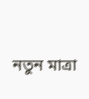নতুন মাত্রা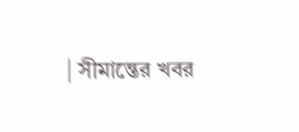| সীমান্তের খবর